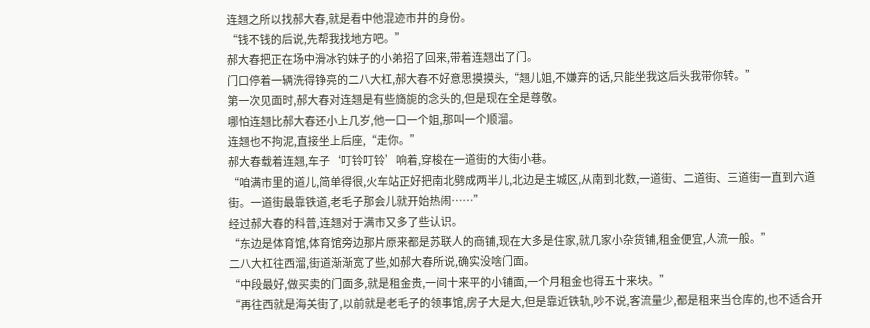连翘之所以找郝大春,就是看中他混迹市井的身份。
“钱不钱的后说,先帮我找地方吧。”
郝大春把正在场中滑冰钓妹子的小弟招了回来,带着连翘出了门。
门口停着一辆洗得铮亮的二八大杠,郝大春不好意思摸摸头,“翘儿姐,不嫌弃的话,只能坐我这后头我带你转。”
第一次见面时,郝大春对连翘是有些旖旎的念头的,但是现在全是尊敬。
哪怕连翘比郝大春还小上几岁,他一口一个姐,那叫一个顺溜。
连翘也不拘泥,直接坐上后座,“走你。”
郝大春载着连翘,车子‘叮铃叮铃’响着,穿梭在一道街的大街小巷。
“咱满市里的道儿,简单得很,火车站正好把南北劈成两半儿,北边是主城区,从南到北数,一道街、二道街、三道街一直到六道街。一道街最靠铁道,老毛子那会儿就开始热闹……”
经过郝大春的科普,连翘对于满市又多了些认识。
“东边是体育馆,体育馆旁边那片原来都是苏联人的商铺,现在大多是住家,就几家小杂货铺,租金便宜,人流一般。”
二八大杠往西溜,街道渐渐宽了些,如郝大春所说,确实没啥门面。
“中段最好,做买卖的门面多,就是租金贵,一间十来平的小铺面,一个月租金也得五十来块。”
“再往西就是海关街了,以前就是老毛子的领事馆,房子大是大,但是靠近铁轨,吵不说,客流量少,都是租来当仓库的,也不适合开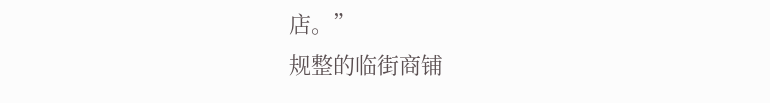店。”
规整的临街商铺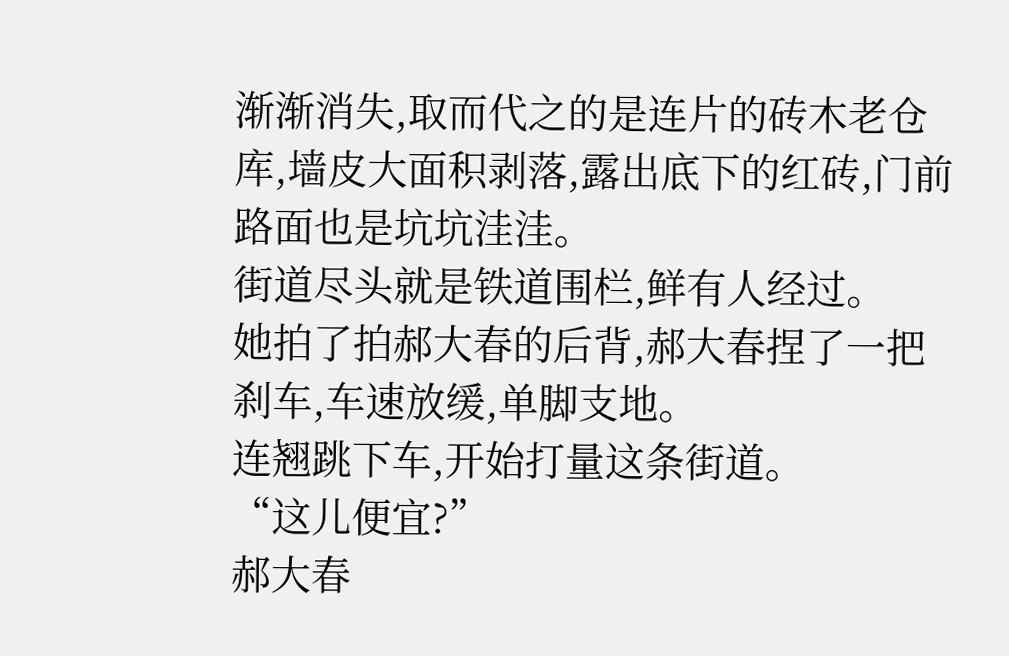渐渐消失,取而代之的是连片的砖木老仓库,墙皮大面积剥落,露出底下的红砖,门前路面也是坑坑洼洼。
街道尽头就是铁道围栏,鲜有人经过。
她拍了拍郝大春的后背,郝大春捏了一把刹车,车速放缓,单脚支地。
连翘跳下车,开始打量这条街道。
“这儿便宜?”
郝大春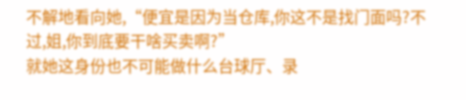不解地看向她,“便宜是因为当仓库,你这不是找门面吗?不过,姐,你到底要干啥买卖啊?”
就她这身份也不可能做什么台球厅、录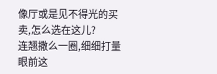像厅或是见不得光的买卖,怎么选在这儿?
连翘撒么一圈,细细打量眼前这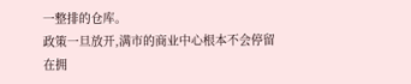一整排的仓库。
政策一旦放开,满市的商业中心根本不会停留在拥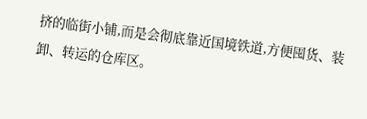挤的临街小铺,而是会彻底靠近国境铁道,方便囤货、装卸、转运的仓库区。